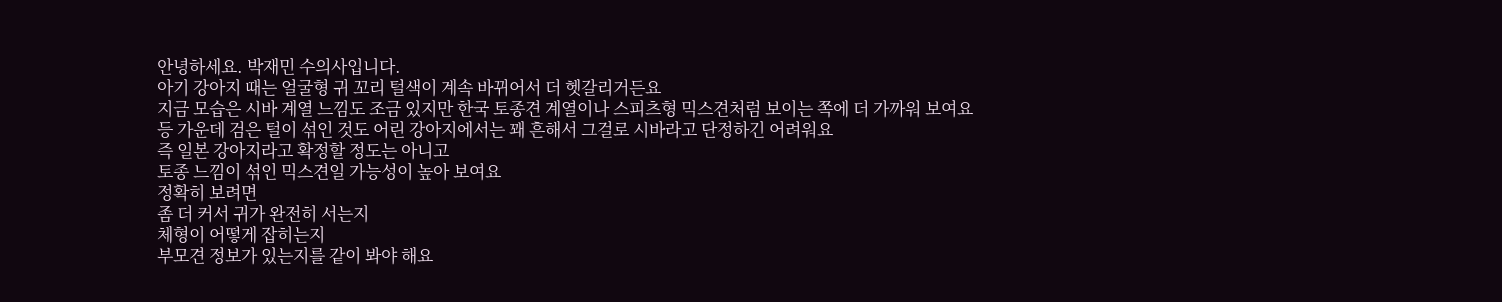안녕하세요. 박재민 수의사입니다.
아기 강아지 때는 얼굴형 귀 꼬리 털색이 계속 바뀌어서 더 헷갈리거든요
지금 모습은 시바 계열 느낌도 조금 있지만 한국 토종견 계열이나 스피츠형 믹스견처럼 보이는 쪽에 더 가까워 보여요
등 가운데 검은 털이 섞인 것도 어린 강아지에서는 꽤 흔해서 그걸로 시바라고 단정하긴 어려워요
즉 일본 강아지라고 확정할 정도는 아니고
토종 느낌이 섞인 믹스견일 가능성이 높아 보여요
정확히 보려면
좀 더 커서 귀가 완전히 서는지
체형이 어떻게 잡히는지
부모견 정보가 있는지를 같이 봐야 해요